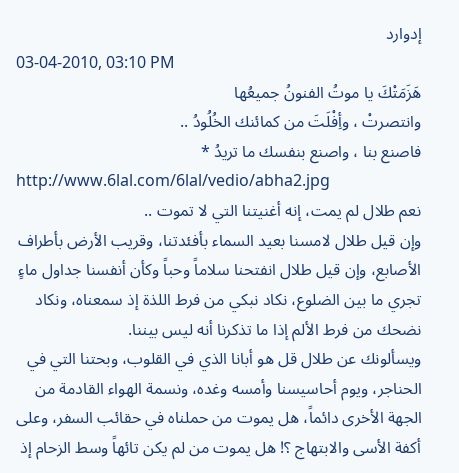إدوارد
03-04-2010, 03:10 PM
هَزَمَتْكَ يا موتُ الفنونُ جميعُها
وانتصرتْ ، وأِفْلَتَ من كمائنك الخُلُودُ ..
فاصنع بنا ، واصنع بنفسك ما تريدُ *
http://www.6lal.com/6lal/vedio/abha2.jpg
نعم طلال لم يمت، إنه أغنيتنا التي لا تموت ..
وإن قيل طلال لامسنا بعيد السماء بأفئدتنا، وقريب الأرض بأطراف الأصابع، وإن قيل طلال انفتحنا سلاماً وحباً وكأن أنفسنا جداول ماءٍ تجري ما بين الضلوع، نكاد نبكي من فرط اللذة إذ سمعناه، ونكاد نضحك من فرط الألم إذا ما تذكرنا أنه ليس بيننا.
ويسألونك عن طلال قل هو أبانا الذي في القلوب، وبحتنا التي في الحناجر، ويوم أحاسيسنا وأمسه وغده، ونسمة الهواء القادمة من الجهة الأخرى دائماً، هل يموت من حملناه في حقائب السفر، وعلى أكفة الأسى والابتهاج ؟! هل يموت من لم يكن تائهاً وسط الزحام إذ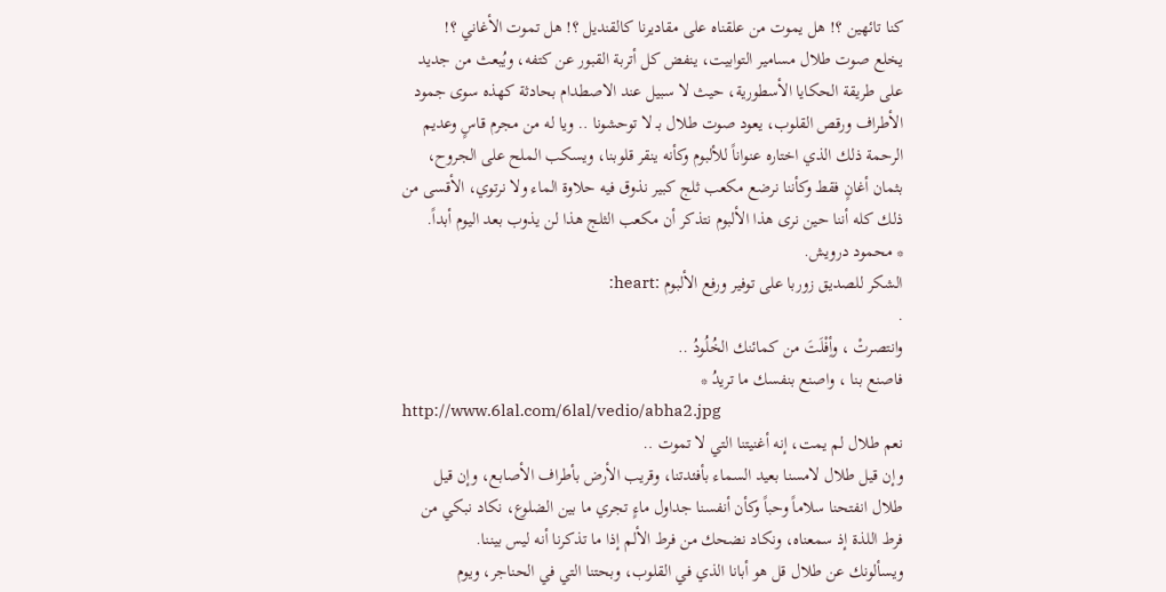كنا تائهين ؟! هل يموت من علقناه على مقاديرنا كالقنديل ؟! هل تموت الأغاني ؟!
يخلع صوت طلال مسامير التوابيت، ينفض كل أتربة القبور عن كتفه، ويُبعث من جديد على طريقة الحكايا الأسطورية، حيث لا سبيل عند الاصطدام بحادثة كهذه سوى جمود الأطراف ورقص القلوب، يعود صوت طلال بـ لا توحشونا .. ويا له من مجرم قاسٍ وعديم الرحمة ذلك الذي اختاره عنواناً للألبوم وكأنه ينقر قلوبنا، ويسكب الملح على الجروح، بثمان أغانٍ فقط وكأننا نرضع مكعب ثلج كبير نذوق فيه حلاوة الماء ولا نرتوي، الأقسى من ذلك كله أننا حين نرى هذا الألبوم نتذكر أن مكعب الثلج هذا لن يذوب بعد اليوم أبداً.
* محمود درويش.
الشكر للصديق زوربا على توفير ورفع الألبوم :heart:
.
وانتصرتْ ، وأِفْلَتَ من كمائنك الخُلُودُ ..
فاصنع بنا ، واصنع بنفسك ما تريدُ *
http://www.6lal.com/6lal/vedio/abha2.jpg
نعم طلال لم يمت، إنه أغنيتنا التي لا تموت ..
وإن قيل طلال لامسنا بعيد السماء بأفئدتنا، وقريب الأرض بأطراف الأصابع، وإن قيل طلال انفتحنا سلاماً وحباً وكأن أنفسنا جداول ماءٍ تجري ما بين الضلوع، نكاد نبكي من فرط اللذة إذ سمعناه، ونكاد نضحك من فرط الألم إذا ما تذكرنا أنه ليس بيننا.
ويسألونك عن طلال قل هو أبانا الذي في القلوب، وبحتنا التي في الحناجر، ويوم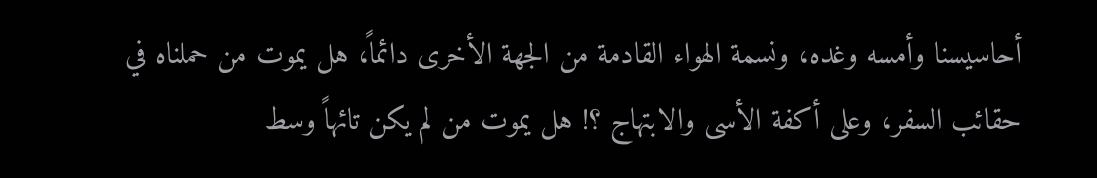أحاسيسنا وأمسه وغده، ونسمة الهواء القادمة من الجهة الأخرى دائماً، هل يموت من حملناه في حقائب السفر، وعلى أكفة الأسى والابتهاج ؟! هل يموت من لم يكن تائهاً وسط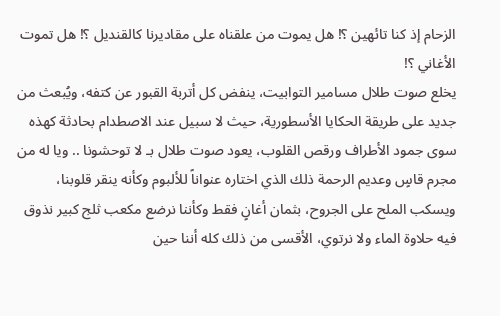الزحام إذ كنا تائهين ؟! هل يموت من علقناه على مقاديرنا كالقنديل ؟! هل تموت الأغاني ؟!
يخلع صوت طلال مسامير التوابيت، ينفض كل أتربة القبور عن كتفه، ويُبعث من جديد على طريقة الحكايا الأسطورية، حيث لا سبيل عند الاصطدام بحادثة كهذه سوى جمود الأطراف ورقص القلوب، يعود صوت طلال بـ لا توحشونا .. ويا له من مجرم قاسٍ وعديم الرحمة ذلك الذي اختاره عنواناً للألبوم وكأنه ينقر قلوبنا، ويسكب الملح على الجروح، بثمان أغانٍ فقط وكأننا نرضع مكعب ثلج كبير نذوق فيه حلاوة الماء ولا نرتوي، الأقسى من ذلك كله أننا حين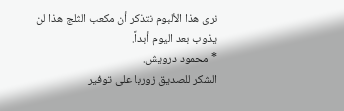نرى هذا الألبوم نتذكر أن مكعب الثلج هذا لن يذوب بعد اليوم أبداً.
* محمود درويش.
الشكر للصديق زوربا على توفير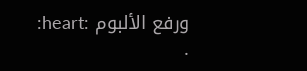ورفع الألبوم :heart:
.